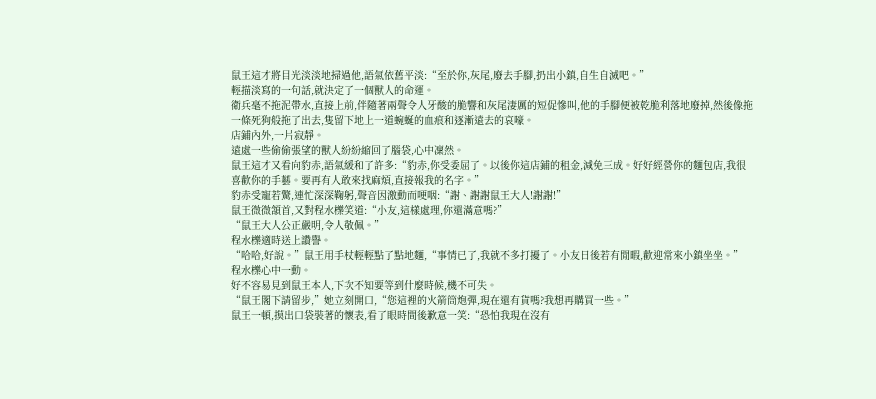鼠王這才將目光淡淡地掃過他,語氣依舊平淡:“至於你,灰尾,廢去手腳,扔出小鎮,自生自滅吧。”
輕描淡寫的一句話,就決定了一個獸人的命運。
衛兵毫不拖泥帶水,直接上前,伴隨著兩聲令人牙酸的脆響和灰尾淒厲的短促慘叫,他的手腳便被乾脆利落地廢掉,然後像拖一條死狗般拖了出去,隻留下地上一道蜿蜒的血痕和逐漸遠去的哀嚎。
店鋪內外,一片寂靜。
遠處一些偷偷張望的獸人紛紛縮回了腦袋,心中凜然。
鼠王這才又看向豹赤,語氣緩和了許多:“豹赤,你受委屈了。以後你這店鋪的租金,減免三成。好好經營你的麵包店,我很喜歡你的手藝。要再有人敢來找麻煩,直接報我的名字。”
豹赤受寵若驚,連忙深深鞠躬,聲音因激動而哽咽:“謝、謝謝鼠王大人!謝謝!”
鼠王微微頷首,又對程水櫟笑道:“小友,這樣處理,你還滿意嗎?”
“鼠王大人公正嚴明,令人敬佩。”
程水櫟適時送上讚譽。
“哈哈,好說。”鼠王用手杖輕輕點了點地麵,“事情已了,我就不多打擾了。小友日後若有閒暇,歡迎常來小鎮坐坐。”
程水櫟心中一動。
好不容易見到鼠王本人,下次不知要等到什麼時候,機不可失。
“鼠王閣下請留步,”她立刻開口,“您這裡的火箭筒炮彈,現在還有貨嗎?我想再購買一些。”
鼠王一頓,摸出口袋裝著的懷表,看了眼時間後歉意一笑:“恐怕我現在沒有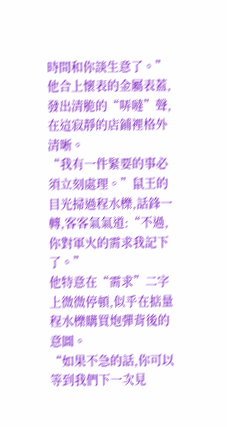時間和你談生意了。”
他合上懷表的金屬表蓋,發出清脆的“哢噠”聲,在這寂靜的店鋪裡格外清晰。
“我有一件緊要的事必須立刻處理。”鼠王的目光掃過程水櫟,話鋒一轉,客客氣氣道:“不過,你對軍火的需求我記下了。”
他特意在“需求”二字上微微停頓,似乎在掂量程水櫟購買炮彈背後的意圖。
“如果不急的話,你可以等到我們下一次見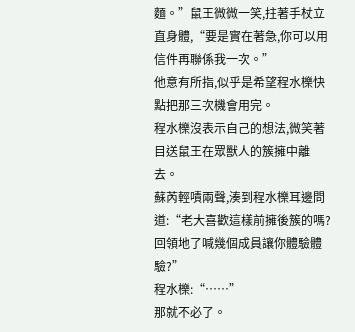麵。”鼠王微微一笑,拄著手杖立直身體,“要是實在著急,你可以用信件再聯係我一次。”
他意有所指,似乎是希望程水櫟快點把那三次機會用完。
程水櫟沒表示自己的想法,微笑著目送鼠王在眾獸人的簇擁中離去。
蘇芮輕嘖兩聲,湊到程水櫟耳邊問道:“老大喜歡這樣前擁後簇的嗎?回領地了喊幾個成員讓你體驗體驗?”
程水櫟:“……”
那就不必了。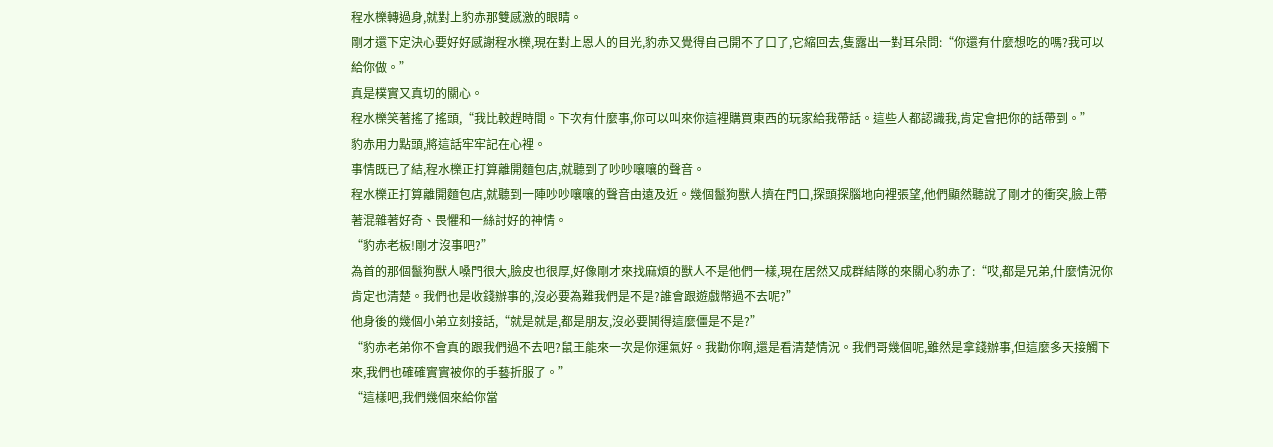程水櫟轉過身,就對上豹赤那雙感激的眼睛。
剛才還下定決心要好好感謝程水櫟,現在對上恩人的目光,豹赤又覺得自己開不了口了,它縮回去,隻露出一對耳朵問:“你還有什麼想吃的嗎?我可以給你做。”
真是樸實又真切的關心。
程水櫟笑著搖了搖頭,“我比較趕時間。下次有什麼事,你可以叫來你這裡購買東西的玩家給我帶話。這些人都認識我,肯定會把你的話帶到。”
豹赤用力點頭,將這話牢牢記在心裡。
事情既已了結,程水櫟正打算離開麵包店,就聽到了吵吵嚷嚷的聲音。
程水櫟正打算離開麵包店,就聽到一陣吵吵嚷嚷的聲音由遠及近。幾個鬣狗獸人擠在門口,探頭探腦地向裡張望,他們顯然聽說了剛才的衝突,臉上帶著混雜著好奇、畏懼和一絲討好的神情。
“豹赤老板!剛才沒事吧?”
為首的那個鬣狗獸人嗓門很大,臉皮也很厚,好像剛才來找麻煩的獸人不是他們一樣,現在居然又成群結隊的來關心豹赤了:“哎,都是兄弟,什麼情況你肯定也清楚。我們也是收錢辦事的,沒必要為難我們是不是?誰會跟遊戲幣過不去呢?”
他身後的幾個小弟立刻接話,“就是就是,都是朋友,沒必要鬨得這麼僵是不是?”
“豹赤老弟你不會真的跟我們過不去吧?鼠王能來一次是你運氣好。我勸你啊,還是看清楚情況。我們哥幾個呢,雖然是拿錢辦事,但這麼多天接觸下來,我們也確確實實被你的手藝折服了。”
“這樣吧,我們幾個來給你當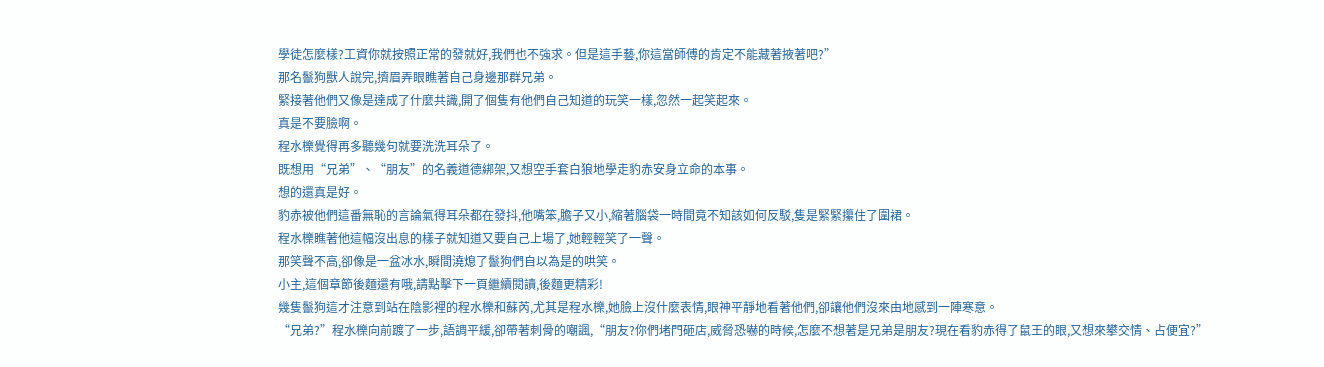學徒怎麼樣?工資你就按照正常的發就好,我們也不強求。但是這手藝,你這當師傅的肯定不能藏著掖著吧?”
那名鬣狗獸人說完,擠眉弄眼瞧著自己身邊那群兄弟。
緊接著他們又像是達成了什麼共識,開了個隻有他們自己知道的玩笑一樣,忽然一起笑起來。
真是不要臉啊。
程水櫟覺得再多聽幾句就要洗洗耳朵了。
既想用“兄弟”、“朋友”的名義道德綁架,又想空手套白狼地學走豹赤安身立命的本事。
想的還真是好。
豹赤被他們這番無恥的言論氣得耳朵都在發抖,他嘴笨,膽子又小,縮著腦袋一時間竟不知該如何反駁,隻是緊緊攥住了圍裙。
程水櫟瞧著他這幅沒出息的樣子就知道又要自己上場了,她輕輕笑了一聲。
那笑聲不高,卻像是一盆冰水,瞬間澆熄了鬣狗們自以為是的哄笑。
小主,這個章節後麵還有哦,請點擊下一頁繼續閱讀,後麵更精彩!
幾隻鬣狗這才注意到站在陰影裡的程水櫟和蘇芮,尤其是程水櫟,她臉上沒什麼表情,眼神平靜地看著他們,卻讓他們沒來由地感到一陣寒意。
“兄弟?”程水櫟向前踱了一步,語調平緩,卻帶著刺骨的嘲諷,“朋友?你們堵門砸店,威脅恐嚇的時候,怎麼不想著是兄弟是朋友?現在看豹赤得了鼠王的眼,又想來攀交情、占便宜?”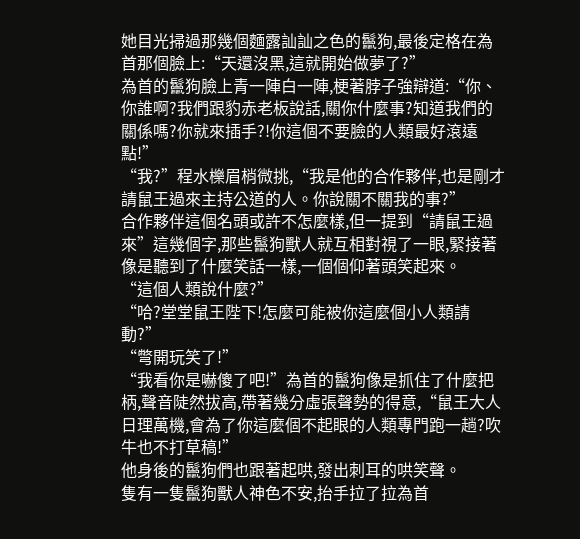她目光掃過那幾個麵露訕訕之色的鬣狗,最後定格在為首那個臉上:“天還沒黑,這就開始做夢了?”
為首的鬣狗臉上青一陣白一陣,梗著脖子強辯道:“你、你誰啊?我們跟豹赤老板說話,關你什麼事?知道我們的關係嗎?你就來插手?!你這個不要臉的人類最好滾遠點!”
“我?”程水櫟眉梢微挑,“我是他的合作夥伴,也是剛才請鼠王過來主持公道的人。你說關不關我的事?”
合作夥伴這個名頭或許不怎麼樣,但一提到“請鼠王過來”這幾個字,那些鬣狗獸人就互相對視了一眼,緊接著像是聽到了什麼笑話一樣,一個個仰著頭笑起來。
“這個人類說什麼?”
“哈?堂堂鼠王陛下!怎麼可能被你這麼個小人類請動?”
“彆開玩笑了!”
“我看你是嚇傻了吧!”為首的鬣狗像是抓住了什麼把柄,聲音陡然拔高,帶著幾分虛張聲勢的得意,“鼠王大人日理萬機,會為了你這麼個不起眼的人類專門跑一趟?吹牛也不打草稿!”
他身後的鬣狗們也跟著起哄,發出刺耳的哄笑聲。
隻有一隻鬣狗獸人神色不安,抬手拉了拉為首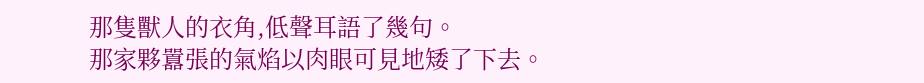那隻獸人的衣角,低聲耳語了幾句。
那家夥囂張的氣焰以肉眼可見地矮了下去。